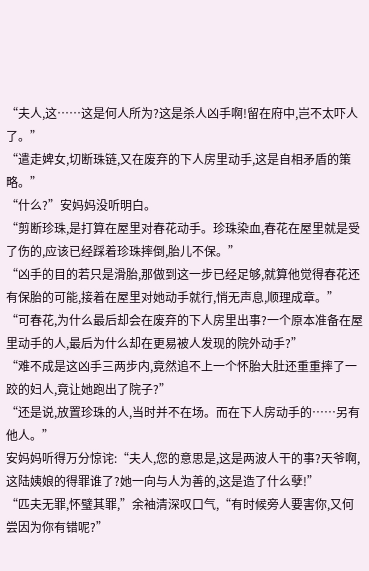“夫人,这……这是何人所为?这是杀人凶手啊!留在府中,岂不太吓人了。”
“遣走婢女,切断珠链,又在废弃的下人房里动手,这是自相矛盾的策略。”
“什么?”安妈妈没听明白。
“剪断珍珠,是打算在屋里对春花动手。珍珠染血,春花在屋里就是受了伤的,应该已经踩着珍珠摔倒,胎儿不保。”
“凶手的目的若只是滑胎,那做到这一步已经足够,就算他觉得春花还有保胎的可能,接着在屋里对她动手就行,悄无声息,顺理成章。”
“可春花,为什么最后却会在废弃的下人房里出事?一个原本准备在屋里动手的人,最后为什么却在更易被人发现的院外动手?”
“难不成是这凶手三两步内,竟然追不上一个怀胎大肚还重重摔了一跤的妇人,竟让她跑出了院子?”
“还是说,放置珍珠的人,当时并不在场。而在下人房动手的……另有他人。”
安妈妈听得万分惊诧:“夫人,您的意思是,这是两波人干的事?天爷啊,这陆姨娘的得罪谁了?她一向与人为善的,这是造了什么孽!”
“匹夫无罪,怀璧其罪,”余袖清深叹口气,“有时候旁人要害你,又何尝因为你有错呢?”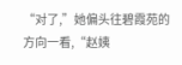“对了,”她偏头往碧霞苑的方向一看,“赵姨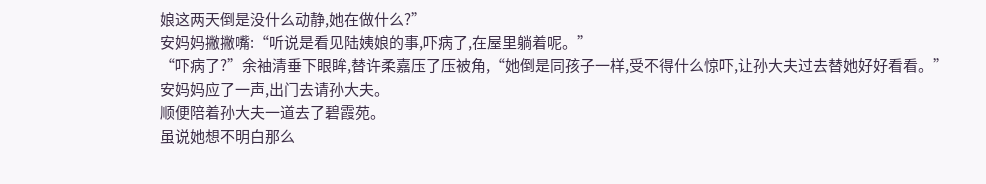娘这两天倒是没什么动静,她在做什么?”
安妈妈撇撇嘴:“听说是看见陆姨娘的事,吓病了,在屋里躺着呢。”
“吓病了?”余袖清垂下眼眸,替许柔嘉压了压被角,“她倒是同孩子一样,受不得什么惊吓,让孙大夫过去替她好好看看。”
安妈妈应了一声,出门去请孙大夫。
顺便陪着孙大夫一道去了碧霞苑。
虽说她想不明白那么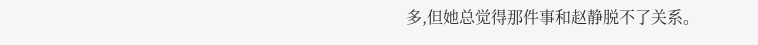多,但她总觉得那件事和赵静脱不了关系。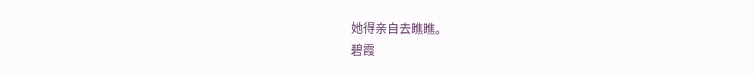她得亲自去瞧瞧。
碧霞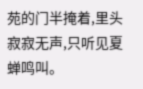苑的门半掩着,里头寂寂无声,只听见夏蝉鸣叫。